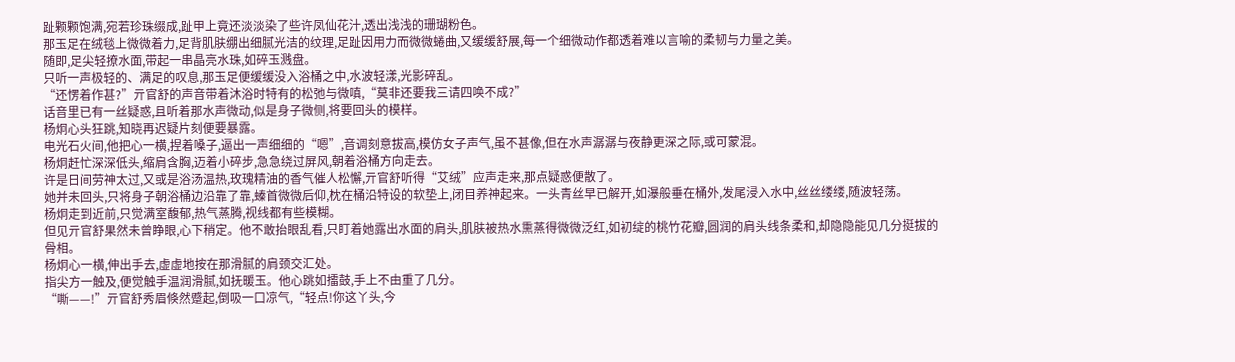趾颗颗饱满,宛若珍珠缀成,趾甲上竟还淡淡染了些许凤仙花汁,透出浅浅的珊瑚粉色。
那玉足在绒毯上微微着力,足背肌肤绷出细腻光洁的纹理,足趾因用力而微微蜷曲,又缓缓舒展,每一个细微动作都透着难以言喻的柔韧与力量之美。
随即,足尖轻撩水面,带起一串晶亮水珠,如碎玉溅盘。
只听一声极轻的、满足的叹息,那玉足便缓缓没入浴桶之中,水波轻漾,光影碎乱。
“还愣着作甚?”亓官舒的声音带着沐浴时特有的松弛与微嗔,“莫非还要我三请四唤不成?”
话音里已有一丝疑惑,且听着那水声微动,似是身子微侧,将要回头的模样。
杨炯心头狂跳,知晓再迟疑片刻便要暴露。
电光石火间,他把心一横,捏着嗓子,逼出一声细细的“嗯”,音调刻意拔高,模仿女子声气,虽不甚像,但在水声潺潺与夜静更深之际,或可蒙混。
杨炯赶忙深深低头,缩肩含胸,迈着小碎步,急急绕过屏风,朝着浴桶方向走去。
许是日间劳神太过,又或是浴汤温热,玫瑰精油的香气催人松懈,亓官舒听得“艾绒”应声走来,那点疑惑便散了。
她并未回头,只将身子朝浴桶边沿靠了靠,螓首微微后仰,枕在桶沿特设的软垫上,闭目养神起来。一头青丝早已解开,如瀑般垂在桶外,发尾浸入水中,丝丝缕缕,随波轻荡。
杨炯走到近前,只觉满室馥郁,热气蒸腾,视线都有些模糊。
但见亓官舒果然未曾睁眼,心下稍定。他不敢抬眼乱看,只盯着她露出水面的肩头,肌肤被热水熏蒸得微微泛红,如初绽的桃竹花瓣,圆润的肩头线条柔和,却隐隐能见几分挺拔的骨相。
杨炯心一横,伸出手去,虚虚地按在那滑腻的肩颈交汇处。
指尖方一触及,便觉触手温润滑腻,如抚暖玉。他心跳如擂鼓,手上不由重了几分。
“嘶——!”亓官舒秀眉倏然蹙起,倒吸一口凉气,“轻点!你这丫头,今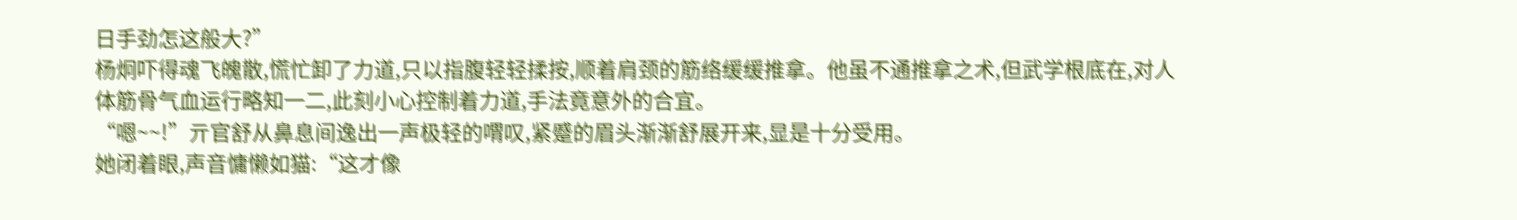日手劲怎这般大?”
杨炯吓得魂飞魄散,慌忙卸了力道,只以指腹轻轻揉按,顺着肩颈的筋络缓缓推拿。他虽不通推拿之术,但武学根底在,对人体筋骨气血运行略知一二,此刻小心控制着力道,手法竟意外的合宜。
“嗯~~!”亓官舒从鼻息间逸出一声极轻的喟叹,紧蹙的眉头渐渐舒展开来,显是十分受用。
她闭着眼,声音慵懒如猫:“这才像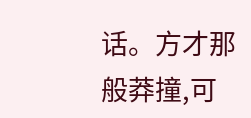话。方才那般莽撞,可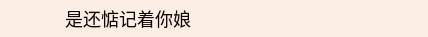是还惦记着你娘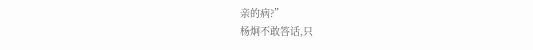亲的病?”
杨炯不敢答话,只